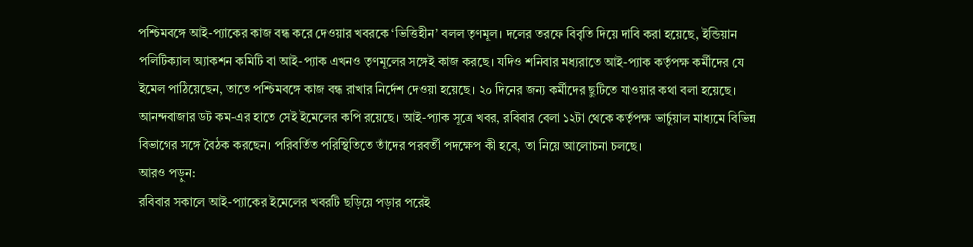পশ্চিমবঙ্গে আই-প্যাকের কাজ বন্ধ করে দেওয়ার খবরকে ‘ভিত্তিহীন’ বলল তৃণমূল। দলের তরফে বিবৃতি দিয়ে দাবি করা হয়েছে, ইন্ডিয়ান পলিটিক্যাল অ্যাকশন কমিটি বা আই-প্যাক এখনও তৃণমূলের সঙ্গেই কাজ করছে। যদিও শনিবার মধ্যরাতে আই-প্যাক কর্তৃপক্ষ কর্মীদের যে ইমেল পাঠিয়েছেন, তাতে পশ্চিমবঙ্গে কাজ বন্ধ রাখার নির্দেশ দেওয়া হয়েছে। ২০ দিনের জন্য কর্মীদের ছুটিতে যাওয়ার কথা বলা হয়েছে। আনন্দবাজার ডট কম-এর হাতে সেই ইমেলের কপি রয়েছে। আই-প্যাক সূত্রে খবর, রবিবার বেলা ১২টা থেকে কর্তৃপক্ষ ভার্চুয়াল মাধ্যমে বিভিন্ন বিভাগের সঙ্গে বৈঠক করছেন। পরিবর্তিত পরিস্থিতিতে তাঁদের পরবর্তী পদক্ষেপ কী হবে, তা নিয়ে আলোচনা চলছে।
আরও পড়ুন:
রবিবার সকালে আই-প্যাকের ইমেলের খবরটি ছড়িয়ে পড়ার পরেই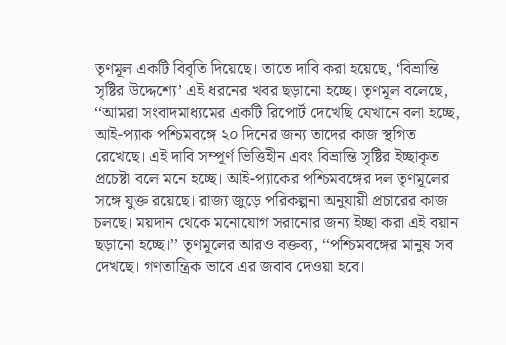তৃণমূল একটি বিবৃতি দিয়েছে। তাতে দাবি করা হয়েছে, ‘বিভ্রান্তি সৃষ্টির উদ্দেশ্যে’ এই ধরনের খবর ছড়ানো হচ্ছে। তৃণমূল বলেছে, ‘‘আমরা সংবাদমাধ্যমের একটি রিপোর্ট দেখেছি যেখানে বলা হচ্ছে, আই-প্যাক পশ্চিমবঙ্গে ২০ দিনের জন্য তাদের কাজ স্থগিত রেখেছে। এই দাবি সম্পূর্ণ ভিত্তিহীন এবং বিভ্রান্তি সৃষ্টির ইচ্ছাকৃত প্রচেষ্টা বলে মনে হচ্ছে। আই-প্যাকের পশ্চিমবঙ্গের দল তৃণমূলের সঙ্গে যুক্ত রয়েছে। রাজ্য জুড়ে পরিকল্পনা অনুযায়ী প্রচারের কাজ চলছে। ময়দান থেকে মনোযোগ সরানোর জন্য ইচ্ছা করা এই বয়ান ছড়ানো হচ্ছে।’’ তৃণমূলের আরও বক্তব্য, ‘‘পশ্চিমবঙ্গের মানুষ সব দেখছে। গণতান্ত্রিক ভাবে এর জবাব দেওয়া হবে।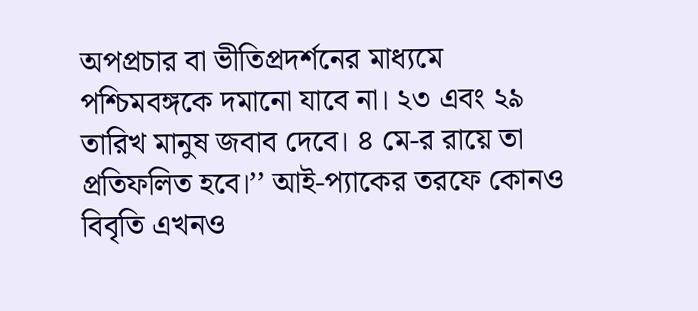অপপ্রচার বা ভীতিপ্রদর্শনের মাধ্যমে পশ্চিমবঙ্গকে দমানো যাবে না। ২৩ এবং ২৯ তারিখ মানুষ জবাব দেবে। ৪ মে-র রায়ে তা প্রতিফলিত হবে।’’ আই-প্যাকের তরফে কোনও বিবৃতি এখনও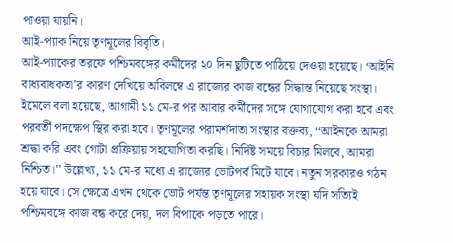পাওয়া যায়নি।
আই-প্যাক নিয়ে তৃণমূলের বিবৃতি।
আই-প্যাকের তরফে পশ্চিমবঙ্গের কর্মীদের ২০ দিন ছুটিতে পাঠিয়ে দেওয়া হয়েছে। ‘আইনি বাধ্যবাধকতা’র কারণ দেখিয়ে অবিলম্বে এ রাজ্যের কাজ বন্ধের সিদ্ধান্ত নিয়েছে সংস্থা। ইমেলে বলা হয়েছে, আগামী ১১ মে-র পর আবার কর্মীদের সঙ্গে যোগাযোগ করা হবে এবং পরবর্তী পদক্ষেপ স্থির করা হবে। তৃণমূলের পরামর্শদাতা সংস্থার বক্তব্য, ‘‘আইনকে আমরা শ্রদ্ধা করি এবং গোটা প্রক্রিয়ায় সহযোগিতা করছি। নির্দিষ্ট সময়ে বিচার মিলবে, আমরা নিশ্চিত।’’ উল্লেখ্য, ১১ মে-র মধ্যে এ রাজ্যের ভোটপর্ব মিটে যাবে। নতুন সরকারও গঠন হয়ে যাবে। সে ক্ষেত্রে এখন থেকে ভোট পর্যন্ত তৃণমূলের সহায়ক সংস্থা যদি সত্যিই পশ্চিমবঙ্গে কাজ বন্ধ করে দেয়, দল বিপাকে পড়তে পারে।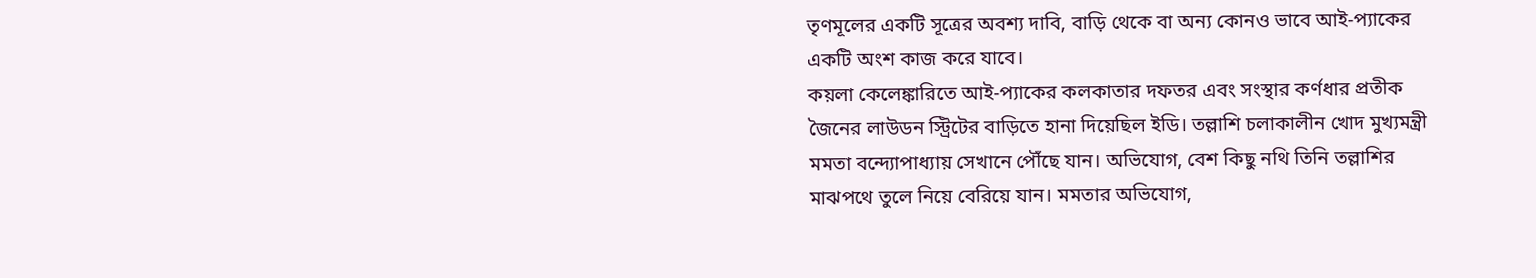তৃণমূলের একটি সূত্রের অবশ্য দাবি, বাড়ি থেকে বা অন্য কোনও ভাবে আই-প্যাকের একটি অংশ কাজ করে যাবে।
কয়লা কেলেঙ্কারিতে আই-প্যাকের কলকাতার দফতর এবং সংস্থার কর্ণধার প্রতীক জৈনের লাউডন স্ট্রিটের বাড়িতে হানা দিয়েছিল ইডি। তল্লাশি চলাকালীন খোদ মুখ্যমন্ত্রী মমতা বন্দ্যোপাধ্যায় সেখানে পৌঁছে যান। অভিযোগ, বেশ কিছু নথি তিনি তল্লাশির মাঝপথে তুলে নিয়ে বেরিয়ে যান। মমতার অভিযোগ,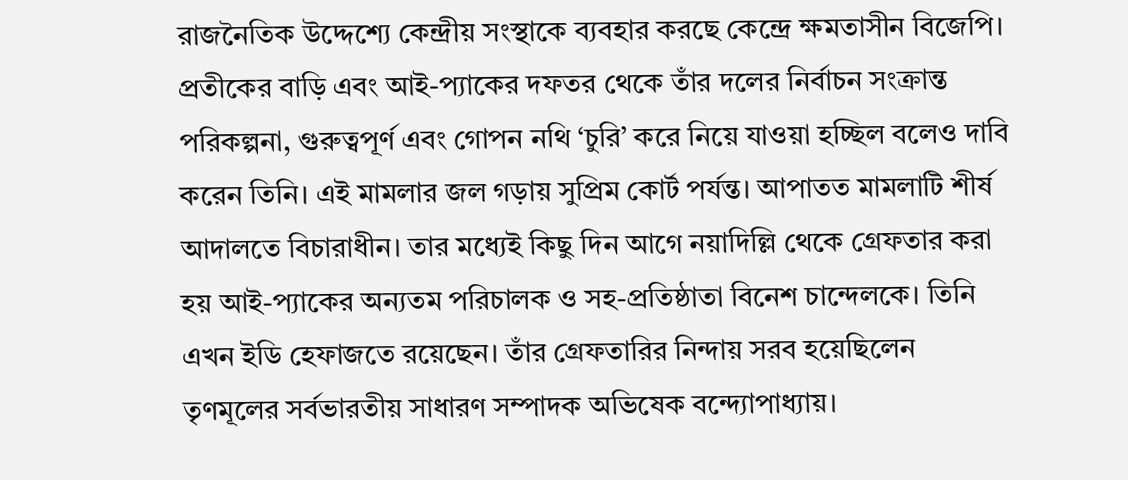রাজনৈতিক উদ্দেশ্যে কেন্দ্রীয় সংস্থাকে ব্যবহার করছে কেন্দ্রে ক্ষমতাসীন বিজেপি। প্রতীকের বাড়ি এবং আই-প্যাকের দফতর থেকে তাঁর দলের নির্বাচন সংক্রান্ত পরিকল্পনা, গুরুত্বপূর্ণ এবং গোপন নথি ‘চুরি’ করে নিয়ে যাওয়া হচ্ছিল বলেও দাবি করেন তিনি। এই মামলার জল গড়ায় সুপ্রিম কোর্ট পর্যন্ত। আপাতত মামলাটি শীর্ষ আদালতে বিচারাধীন। তার মধ্যেই কিছু দিন আগে নয়াদিল্লি থেকে গ্রেফতার করা হয় আই-প্যাকের অন্যতম পরিচালক ও সহ-প্রতিষ্ঠাতা বিনেশ চান্দেলকে। তিনি এখন ইডি হেফাজতে রয়েছেন। তাঁর গ্রেফতারির নিন্দায় সরব হয়েছিলেন তৃণমূলের সর্বভারতীয় সাধারণ সম্পাদক অভিষেক বন্দ্যোপাধ্যায়।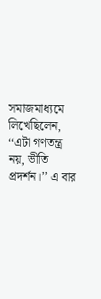সমাজমাধ্যমে লিখেছিলেন, ‘‘এটা গণতন্ত্র নয়, ভীতি প্রদর্শন।’’ এ বার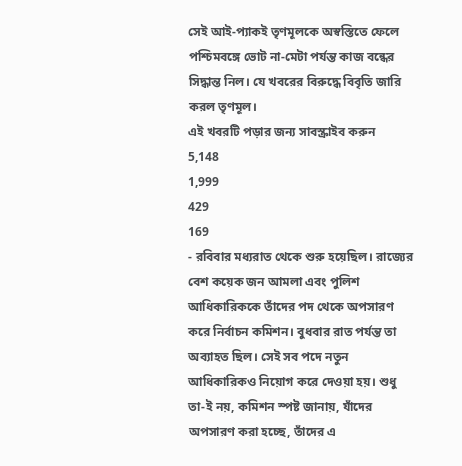সেই আই-প্যাকই তৃণমূলকে অস্বস্তিতে ফেলে পশ্চিমবঙ্গে ভোট না-মেটা পর্যন্ত কাজ বন্ধের সিদ্ধান্ত নিল। যে খবরের বিরুদ্ধে বিবৃতি জারি করল তৃণমূল।
এই খবরটি পড়ার জন্য সাবস্ক্রাইব করুন
5,148
1,999
429
169
- রবিবার মধ্যরাত থেকে শুরু হয়েছিল। রাজ্যের বেশ কয়েক জন আমলা এবং পুলিশ আধিকারিককে তাঁদের পদ থেকে অপসারণ করে নির্বাচন কমিশন। বুধবার রাত পর্যন্ত তা অব্যাহত ছিল। সেই সব পদে নতুন আধিকারিকও নিয়োগ করে দেওয়া হয়। শুধু তা-ই নয়, কমিশন স্পষ্ট জানায়, যাঁদের অপসারণ করা হচ্ছে, তাঁদের এ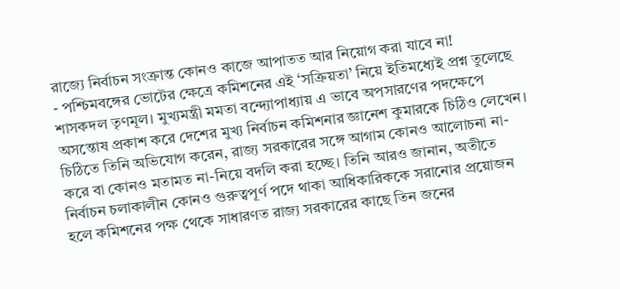রাজ্যে নির্বাচন সংক্রান্ত কোনও কাজে আপাতত আর নিয়োগ করা যাবে না!
- পশ্চিমবঙ্গের ভোটের ক্ষেত্রে কমিশনের এই ‘সক্রিয়তা’ নিয়ে ইতিমধ্যেই প্রশ্ন তুলেছে শাসকদল তৃণমূল। মুখ্যমন্ত্রী মমতা বন্দ্যোপাধ্যায় এ ভাবে অপসারণের পদক্ষেপে অসন্তোষ প্রকাশ করে দেশের মুখ্য নির্বাচন কমিশনার জ্ঞানেশ কুমারকে চিঠিও লেখেন। চিঠিতে তিনি অভিযোগ করেন, রাজ্য সরকারের সঙ্গে আগাম কোনও আলোচনা না-করে বা কোনও মতামত না-নিয়ে বদলি করা হচ্ছে। তিনি আরও জানান, অতীতে নির্বাচন চলাকালীন কোনও গুরুত্বপূর্ণ পদে থাকা আধিকারিককে সরানোর প্রয়োজন হলে কমিশনের পক্ষ থেকে সাধারণত রাজ্য সরকারের কাছে তিন জনের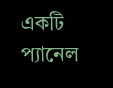একটি প্যানেল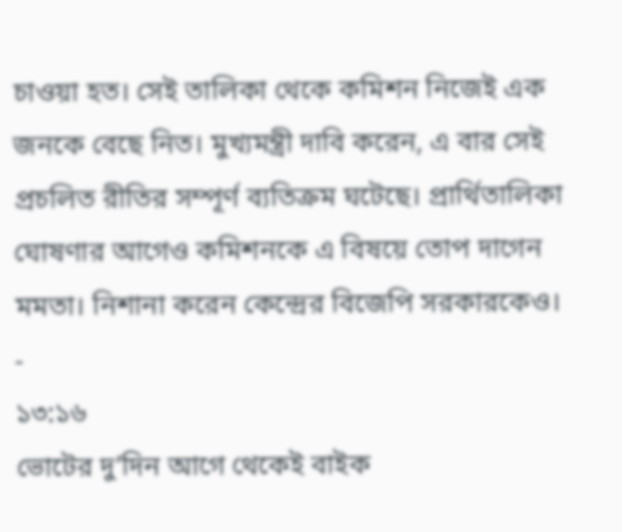চাওয়া হত। সেই তালিকা থেকে কমিশন নিজেই এক জনকে বেছে নিত। মুখ্যমন্ত্রী দাবি করেন, এ বার সেই প্রচলিত রীতির সম্পূর্ণ ব্যতিক্রম ঘটেছে। প্রার্থিতালিকা ঘোষণার আগেও কমিশনকে এ বিষয়ে তোপ দাগেন মমতা। নিশানা করেন কেন্দ্রের বিজেপি সরকারকেও।
-
১৩:১৬
ভোটের দু’দিন আগে থেকেই বাইক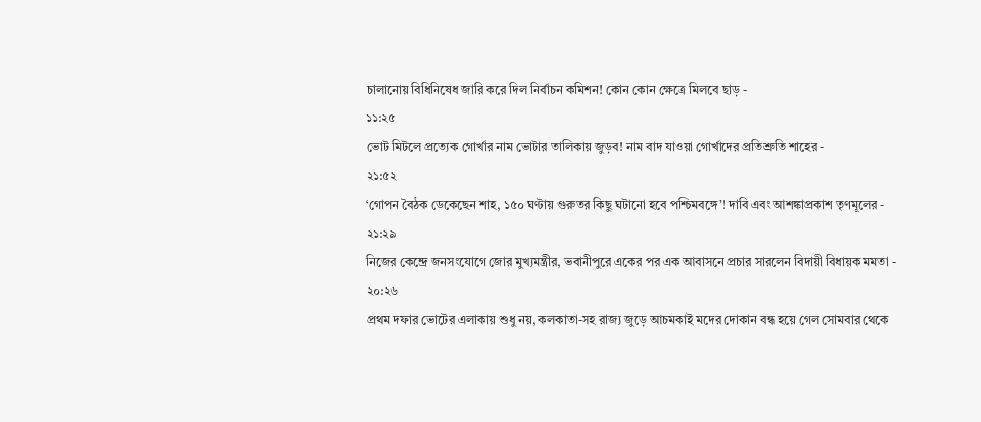চালানোয় বিধিনিষেধ জারি করে দিল নির্বাচন কমিশন! কোন কোন ক্ষেত্রে মিলবে ছাড় -
১১:২৫
ভোট মিটলে প্রত্যেক গোর্খার নাম ভোটার তালিকায় জুড়ব! নাম বাদ যাওয়া গোর্খাদের প্রতিশ্রুতি শাহের -
২১:৫২
‘গোপন বৈঠক ডেকেছেন শাহ, ১৫০ ঘণ্টায় গুরুতর কিছু ঘটানো হবে পশ্চিমবঙ্গে’! দাবি এবং আশঙ্কাপ্রকাশ তৃণমূলের -
২১:২৯
নিজের কেন্দ্রে জনসংযোগে জোর মুখ্যমন্ত্রীর, ভবানীপুরে একের পর এক আবাসনে প্রচার সারলেন বিদায়ী বিধায়ক মমতা -
২০:২৬
প্রথম দফার ভোটের এলাকায় শুধু নয়, কলকাতা-সহ রাজ্য জুড়ে আচমকাই মদের দোকান বন্ধ হয়ে গেল সোমবার থেকে